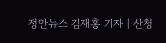정안뉴스 김재홍 기자 | 산청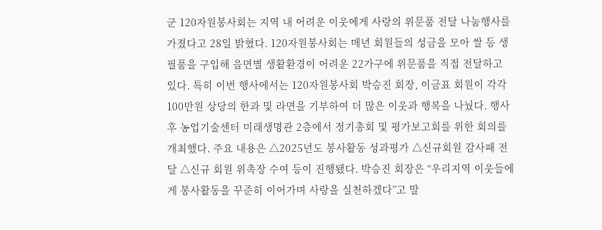군 120자원봉사회는 지역 내 어려운 이웃에게 사랑의 위문품 전달 나눔행사를 가졌다고 28일 밝혔다. 120자원봉사회는 매년 회원들의 성금을 모아 쌀 등 생필품을 구입해 읍면별 생활환경이 어려운 22가구에 위문품을 직접 전달하고 있다. 특히 이번 행사에서는 120자원봉사회 박승진 회장, 이금표 회원이 각각 100만원 상당의 한과 및 라면을 기부하여 더 많은 이웃과 행복을 나눴다. 행사 후 농업기술센터 미래생명관 2층에서 정기총회 및 평가보고회를 위한 회의를 개최했다. 주요 내용은 △2025년도 봉사활동 성과평가 △신규회원 감사패 전달 △신규 회원 위촉장 수여 등이 진행됐다. 박승진 회장은 “우리지역 이웃들에게 봉사활동을 꾸준히 이어가며 사랑을 실천하겠다”고 말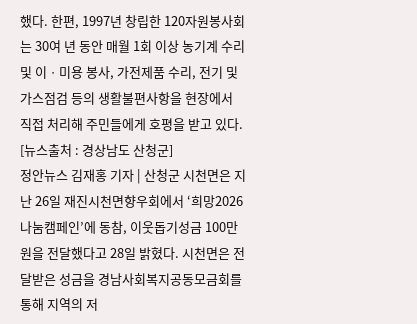했다. 한편, 1997년 창립한 120자원봉사회는 30여 년 동안 매월 1회 이상 농기계 수리 및 이ㆍ미용 봉사, 가전제품 수리, 전기 및 가스점검 등의 생활불편사항을 현장에서 직접 처리해 주민들에게 호평을 받고 있다. [뉴스출처 : 경상남도 산청군]
정안뉴스 김재홍 기자 | 산청군 시천면은 지난 26일 재진시천면향우회에서 ‘희망2026 나눔캠페인’에 동참, 이웃돕기성금 100만원을 전달했다고 28일 밝혔다. 시천면은 전달받은 성금을 경남사회복지공동모금회를 통해 지역의 저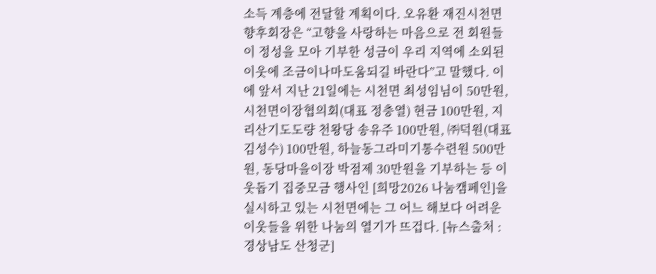소득 계층에 전달할 계획이다. 오유환 재진시천면향후회장은 “고향을 사랑하는 마음으로 전 회원들이 정성을 모아 기부한 성금이 우리 지역에 소외된 이웃에 조금이나마도움되길 바란다”고 말했다. 이에 앞서 지난 21일에는 시천면 최성임님이 50만원, 시천면이장협의회(대표 정충열) 현금 100만원, 지리산기도도량 천왕당 송유주 100만원, ㈜덕원(대표 김성수) 100만원, 하늘동그라미기통수련원 500만원, 동당마을이장 박점제 30만원을 기부하는 등 이웃돕기 집중모금 행사인 [희망2026 나눔캠페인]을 실시하고 있는 시천면에는 그 어느 해보다 어려운 이웃들을 위한 나눔의 열기가 뜨겁다. [뉴스출처 : 경상남도 산청군]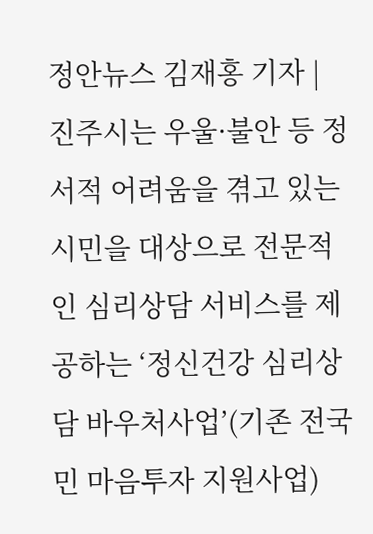정안뉴스 김재홍 기자 | 진주시는 우울·불안 등 정서적 어려움을 겪고 있는 시민을 대상으로 전문적인 심리상담 서비스를 제공하는 ‘정신건강 심리상담 바우처사업’(기존 전국민 마음투자 지원사업)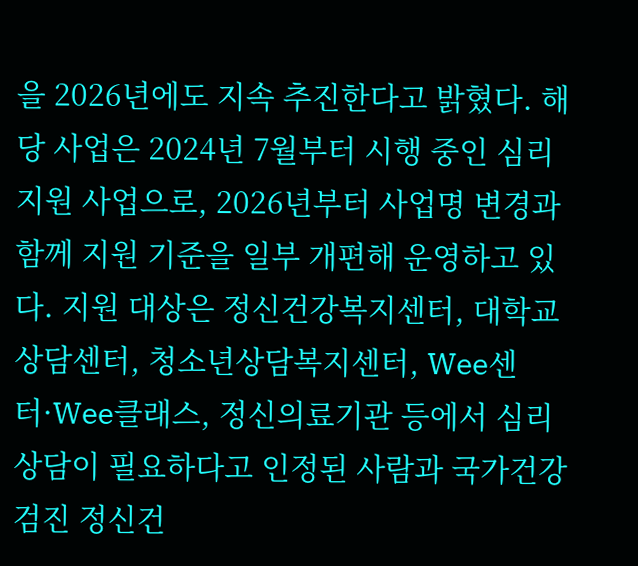을 2026년에도 지속 추진한다고 밝혔다. 해당 사업은 2024년 7월부터 시행 중인 심리지원 사업으로, 2026년부터 사업명 변경과 함께 지원 기준을 일부 개편해 운영하고 있다. 지원 대상은 정신건강복지센터, 대학교 상담센터, 청소년상담복지센터, Wee센터·Wee클래스, 정신의료기관 등에서 심리상담이 필요하다고 인정된 사람과 국가건강검진 정신건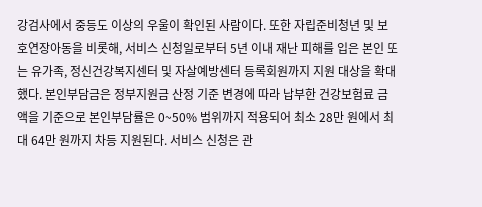강검사에서 중등도 이상의 우울이 확인된 사람이다. 또한 자립준비청년 및 보호연장아동을 비롯해, 서비스 신청일로부터 5년 이내 재난 피해를 입은 본인 또는 유가족, 정신건강복지센터 및 자살예방센터 등록회원까지 지원 대상을 확대했다. 본인부담금은 정부지원금 산정 기준 변경에 따라 납부한 건강보험료 금액을 기준으로 본인부담률은 0~50% 범위까지 적용되어 최소 28만 원에서 최대 64만 원까지 차등 지원된다. 서비스 신청은 관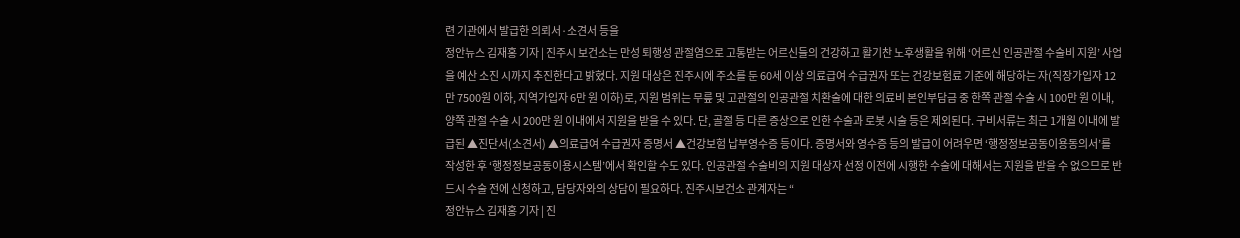련 기관에서 발급한 의뢰서·소견서 등을
정안뉴스 김재홍 기자 | 진주시 보건소는 만성 퇴행성 관절염으로 고통받는 어르신들의 건강하고 활기찬 노후생활을 위해 ‘어르신 인공관절 수술비 지원’ 사업을 예산 소진 시까지 추진한다고 밝혔다. 지원 대상은 진주시에 주소를 둔 60세 이상 의료급여 수급권자 또는 건강보험료 기준에 해당하는 자(직장가입자 12만 7500원 이하, 지역가입자 6만 원 이하)로, 지원 범위는 무릎 및 고관절의 인공관절 치환술에 대한 의료비 본인부담금 중 한쪽 관절 수술 시 100만 원 이내, 양쪽 관절 수술 시 200만 원 이내에서 지원을 받을 수 있다. 단, 골절 등 다른 증상으로 인한 수술과 로봇 시술 등은 제외된다. 구비서류는 최근 1개월 이내에 발급된 ▲진단서(소견서) ▲의료급여 수급권자 증명서 ▲건강보험 납부영수증 등이다. 증명서와 영수증 등의 발급이 어려우면 ‘행정정보공동이용동의서’를 작성한 후 ‘행정정보공동이용시스템’에서 확인할 수도 있다. 인공관절 수술비의 지원 대상자 선정 이전에 시행한 수술에 대해서는 지원을 받을 수 없으므로 반드시 수술 전에 신청하고, 담당자와의 상담이 필요하다. 진주시보건소 관계자는 “
정안뉴스 김재홍 기자 | 진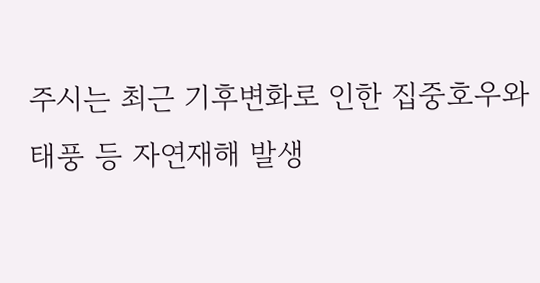주시는 최근 기후변화로 인한 집중호우와 태풍 등 자연재해 발생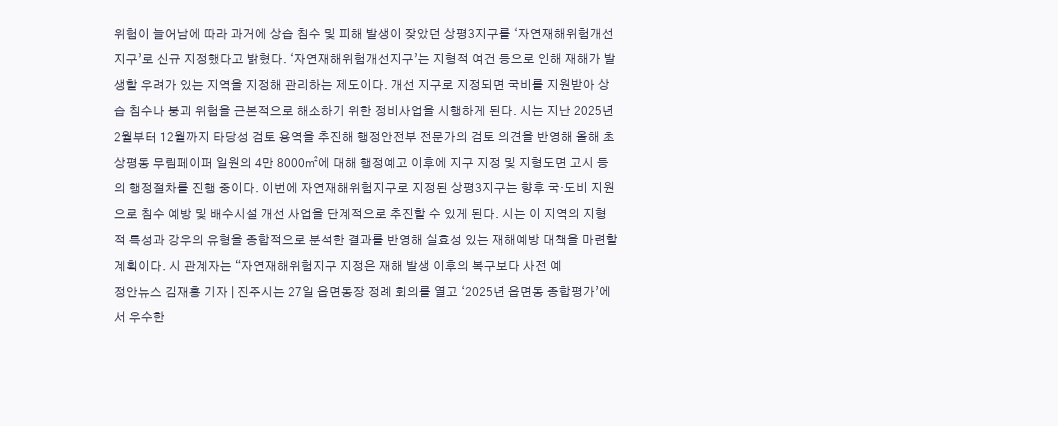위험이 늘어남에 따라 과거에 상습 침수 및 피해 발생이 잦았던 상평3지구를 ‘자연재해위험개선지구’로 신규 지정했다고 밝혔다. ‘자연재해위험개선지구’는 지형적 여건 등으로 인해 재해가 발생할 우려가 있는 지역을 지정해 관리하는 제도이다. 개선 지구로 지정되면 국비를 지원받아 상습 침수나 붕괴 위험을 근본적으로 해소하기 위한 정비사업을 시행하게 된다. 시는 지난 2025년 2월부터 12월까지 타당성 검토 용역을 추진해 행정안전부 전문가의 검토 의견을 반영해 올해 초 상평동 무림페이퍼 일원의 4만 8000㎡에 대해 행정예고 이후에 지구 지정 및 지형도면 고시 등의 행정절차를 진행 중이다. 이번에 자연재해위험지구로 지정된 상평3지구는 향후 국·도비 지원으로 침수 예방 및 배수시설 개선 사업을 단계적으로 추진할 수 있게 된다. 시는 이 지역의 지형적 특성과 강우의 유형을 종합적으로 분석한 결과를 반영해 실효성 있는 재해예방 대책을 마련할 계획이다. 시 관계자는 “자연재해위험지구 지정은 재해 발생 이후의 복구보다 사전 예
정안뉴스 김재홍 기자 | 진주시는 27일 읍면동장 정례 회의를 열고 ‘2025년 읍면동 종합평가’에서 우수한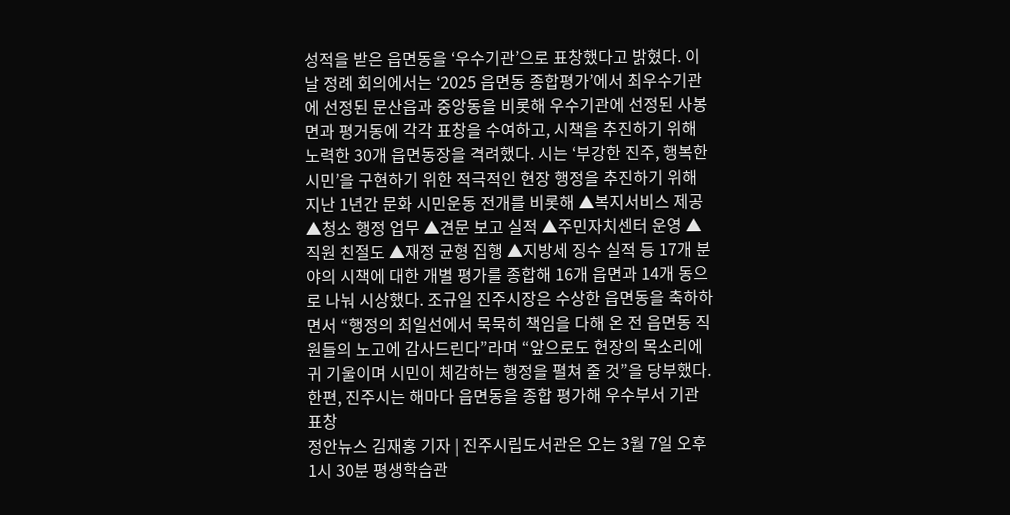성적을 받은 읍면동을 ‘우수기관’으로 표창했다고 밝혔다. 이날 정례 회의에서는 ‘2025 읍면동 종합평가’에서 최우수기관에 선정된 문산읍과 중앙동을 비롯해 우수기관에 선정된 사봉면과 평거동에 각각 표창을 수여하고, 시책을 추진하기 위해 노력한 30개 읍면동장을 격려했다. 시는 ‘부강한 진주, 행복한 시민’을 구현하기 위한 적극적인 현장 행정을 추진하기 위해 지난 1년간 문화 시민운동 전개를 비롯해 ▲복지서비스 제공 ▲청소 행정 업무 ▲견문 보고 실적 ▲주민자치센터 운영 ▲직원 친절도 ▲재정 균형 집행 ▲지방세 징수 실적 등 17개 분야의 시책에 대한 개별 평가를 종합해 16개 읍면과 14개 동으로 나눠 시상했다. 조규일 진주시장은 수상한 읍면동을 축하하면서 “행정의 최일선에서 묵묵히 책임을 다해 온 전 읍면동 직원들의 노고에 감사드린다”라며 “앞으로도 현장의 목소리에 귀 기울이며 시민이 체감하는 행정을 펼쳐 줄 것”을 당부했다. 한편, 진주시는 해마다 읍면동을 종합 평가해 우수부서 기관 표창
정안뉴스 김재홍 기자 | 진주시립도서관은 오는 3월 7일 오후 1시 30분 평생학습관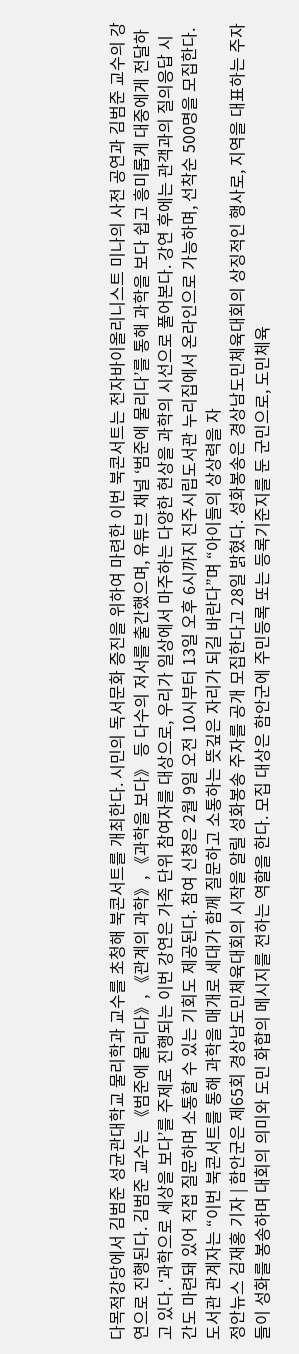다목적강당에서 김범준 성균관대학교 물리학과 교수를 초청해 북콘서트를 개최한다. 시민의 독서문화 증진을 위하여 마련한 이번 북콘서트는 전자바이올리니스트 미나의 사전 공연과 김범준 교수의 강연으로 진행된다. 김범준 교수는 《범준에 물리다》, 《관계의 과학》, 《과학을 보다》 등 다수의 저서를 출간했으며, 유튜브 채널 ‘범준에 물리다’를 통해 과학을 보다 쉽고 흥미롭게 대중에게 전달하고 있다. ‘과학으로 세상을 보다’를 주제로 진행되는 이번 강연은 가족 단위 참여자를 대상으로, 우리가 일상에서 마주하는 다양한 현상을 과학의 시선으로 풀어본다. 강연 후에는 관객과의 질의응답 시간도 마련돼 있어 직접 질문하며 소통할 수 있는 기회도 제공된다. 참여 신청은 2월 9일 오전 10시부터 13일 오후 6시까지 진주시립도서관 누리집에서 온라인으로 가능하며, 선착순 500명을 모집한다. 도서관 관계자는 “이번 북콘서트를 통해 과학을 매개로 세대가 함께 질문하고 소통하는 뜻깊은 자리가 되길 바란다”며 “아이들의 상상력을 자
정안뉴스 김재홍 기자 | 함안군은 제65회 경상남도민체육대회의 시작을 알릴 성화봉송 주자를 공개 모집한다고 28일 밝혔다. 성화봉송은 경상남도민체육대회의 상징적인 행사로, 지역을 대표하는 주자들이 성화를 봉송하며 대회의 의미와 도민 화합의 메시지를 전하는 역할을 한다. 모집 대상은 함안군에 주민등록 또는 등록기준지를 둔 군민으로, 도민체육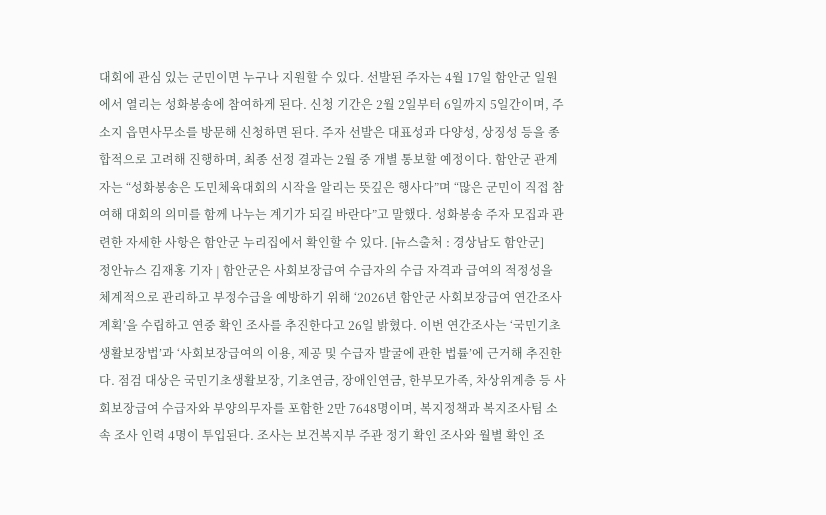대회에 관심 있는 군민이면 누구나 지원할 수 있다. 선발된 주자는 4월 17일 함안군 일원에서 열리는 성화봉송에 참여하게 된다. 신청 기간은 2월 2일부터 6일까지 5일간이며, 주소지 읍면사무소를 방문해 신청하면 된다. 주자 선발은 대표성과 다양성, 상징성 등을 종합적으로 고려해 진행하며, 최종 선정 결과는 2월 중 개별 통보할 예정이다. 함안군 관계자는 “성화봉송은 도민체육대회의 시작을 알리는 뜻깊은 행사다”며 “많은 군민이 직접 참여해 대회의 의미를 함께 나누는 계기가 되길 바란다”고 말했다. 성화봉송 주자 모집과 관련한 자세한 사항은 함안군 누리집에서 확인할 수 있다. [뉴스출처 : 경상남도 함안군]
정안뉴스 김재홍 기자 | 함안군은 사회보장급여 수급자의 수급 자격과 급여의 적정성을 체계적으로 관리하고 부정수급을 예방하기 위해 ‘2026년 함안군 사회보장급여 연간조사 계획’을 수립하고 연중 확인 조사를 추진한다고 26일 밝혔다. 이번 연간조사는 ‘국민기초생활보장법’과 ‘사회보장급여의 이용, 제공 및 수급자 발굴에 관한 법률’에 근거해 추진한다. 점검 대상은 국민기초생활보장, 기초연금, 장애인연금, 한부모가족, 차상위계층 등 사회보장급여 수급자와 부양의무자를 포함한 2만 7648명이며, 복지정책과 복지조사팀 소속 조사 인력 4명이 투입된다. 조사는 보건복지부 주관 정기 확인 조사와 월별 확인 조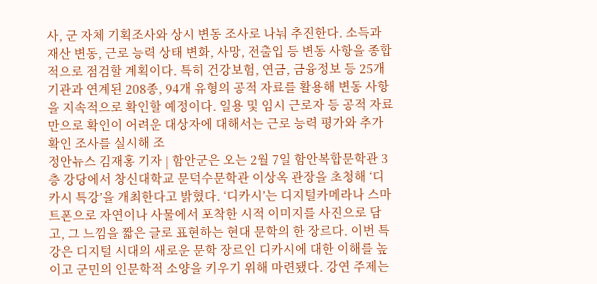사, 군 자체 기획조사와 상시 변동 조사로 나눠 추진한다. 소득과 재산 변동, 근로 능력 상태 변화, 사망, 전출입 등 변동 사항을 종합적으로 점검할 계획이다. 특히 건강보험, 연금, 금융정보 등 25개 기관과 연계된 208종, 94개 유형의 공적 자료를 활용해 변동 사항을 지속적으로 확인할 예정이다. 일용 및 임시 근로자 등 공적 자료만으로 확인이 어려운 대상자에 대해서는 근로 능력 평가와 추가 확인 조사를 실시해 조
정안뉴스 김재홍 기자 | 함안군은 오는 2월 7일 함안복합문학관 3층 강당에서 창신대학교 문덕수문학관 이상옥 관장을 초청해 ‘디카시 특강’을 개최한다고 밝혔다. ‘디카시’는 디지털카메라나 스마트폰으로 자연이나 사물에서 포착한 시적 이미지를 사진으로 담고, 그 느낌을 짧은 글로 표현하는 현대 문학의 한 장르다. 이번 특강은 디지털 시대의 새로운 문학 장르인 디카시에 대한 이해를 높이고 군민의 인문학적 소양을 키우기 위해 마련됐다. 강연 주제는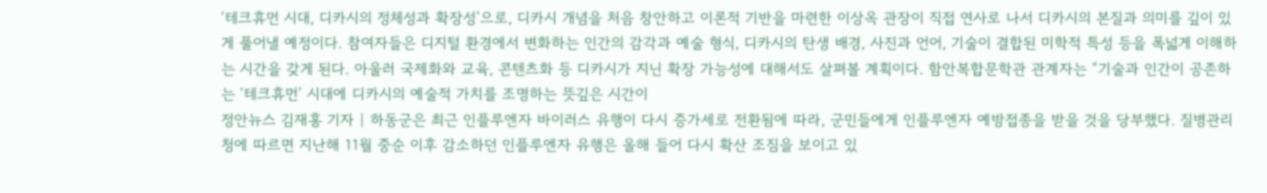‘테크휴먼 시대, 디카시의 정체성과 확장성’으로, 디카시 개념을 처음 창안하고 이론적 기반을 마련한 이상옥 관장이 직접 연사로 나서 디카시의 본질과 의미를 깊이 있게 풀어낼 예정이다. 참여자들은 디지털 환경에서 변화하는 인간의 감각과 예술 형식, 디카시의 탄생 배경, 사진과 언어, 기술이 결합된 미학적 특성 등을 폭넓게 이해하는 시간을 갖게 된다. 아울러 국제화와 교육, 콘텐츠화 등 디카시가 지닌 확장 가능성에 대해서도 살펴볼 계획이다. 함안복합문학관 관계자는 “기술과 인간이 공존하는 ‘테크휴먼’ 시대에 디카시의 예술적 가치를 조명하는 뜻깊은 시간이
정안뉴스 김재홍 기자 | 하동군은 최근 인플루엔자 바이러스 유행이 다시 증가세로 전환됨에 따라, 군민들에게 인플루엔자 예방접종을 받을 것을 당부했다. 질병관리청에 따르면 지난해 11월 중순 이후 감소하던 인플루엔자 유행은 올해 들어 다시 확산 조짐을 보이고 있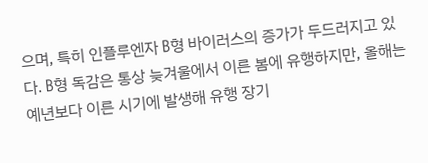으며, 특히 인플루엔자 B형 바이러스의 증가가 두드러지고 있다. B형 독감은 통상 늦겨울에서 이른 봄에 유행하지만, 올해는 예년보다 이른 시기에 발생해 유행 장기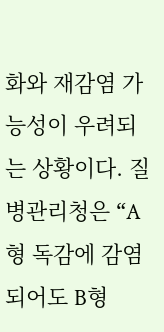화와 재감염 가능성이 우려되는 상황이다. 질병관리청은 “A형 독감에 감염되어도 B형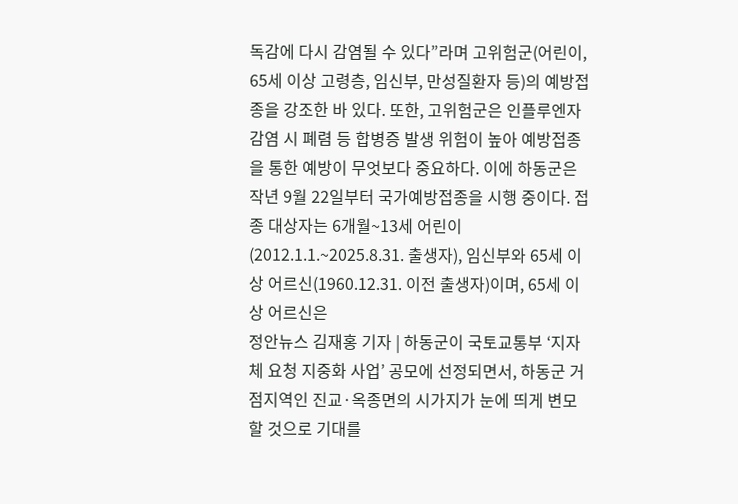독감에 다시 감염될 수 있다”라며 고위험군(어린이, 65세 이상 고령층, 임신부, 만성질환자 등)의 예방접종을 강조한 바 있다. 또한, 고위험군은 인플루엔자 감염 시 폐렴 등 합병증 발생 위험이 높아 예방접종을 통한 예방이 무엇보다 중요하다. 이에 하동군은 작년 9월 22일부터 국가예방접종을 시행 중이다. 접종 대상자는 6개월~13세 어린이(2012.1.1.~2025.8.31. 출생자), 임신부와 65세 이상 어르신(1960.12.31. 이전 출생자)이며, 65세 이상 어르신은
정안뉴스 김재홍 기자 | 하동군이 국토교통부 ‘지자체 요청 지중화 사업’ 공모에 선정되면서, 하동군 거점지역인 진교·옥종면의 시가지가 눈에 띄게 변모할 것으로 기대를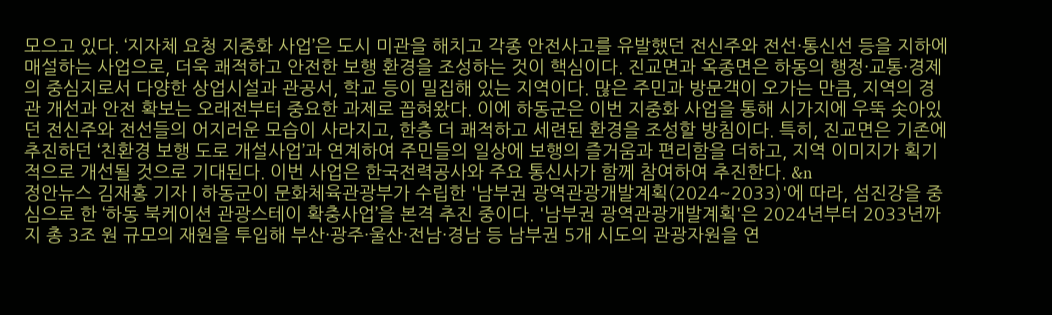모으고 있다. ‘지자체 요청 지중화 사업’은 도시 미관을 해치고 각종 안전사고를 유발했던 전신주와 전선·통신선 등을 지하에 매설하는 사업으로, 더욱 쾌적하고 안전한 보행 환경을 조성하는 것이 핵심이다. 진교면과 옥종면은 하동의 행정·교통·경제의 중심지로서 다양한 상업시설과 관공서, 학교 등이 밀집해 있는 지역이다. 많은 주민과 방문객이 오가는 만큼, 지역의 경관 개선과 안전 확보는 오래전부터 중요한 과제로 꼽혀왔다. 이에 하동군은 이번 지중화 사업을 통해 시가지에 우뚝 솟아있던 전신주와 전선들의 어지러운 모습이 사라지고, 한층 더 쾌적하고 세련된 환경을 조성할 방침이다. 특히, 진교면은 기존에 추진하던 ‘친환경 보행 도로 개설사업’과 연계하여 주민들의 일상에 보행의 즐거움과 편리함을 더하고, 지역 이미지가 획기적으로 개선될 것으로 기대된다. 이번 사업은 한국전력공사와 주요 통신사가 함께 참여하여 추진한다. &n
정안뉴스 김재홍 기자 | 하동군이 문화체육관광부가 수립한 '남부권 광역관광개발계획(2024~2033)'에 따라, 섬진강을 중심으로 한 ‘하동 북케이션 관광스테이 확충사업’을 본격 추진 중이다. '남부권 광역관광개발계획'은 2024년부터 2033년까지 총 3조 원 규모의 재원을 투입해 부산·광주·울산·전남·경남 등 남부권 5개 시도의 관광자원을 연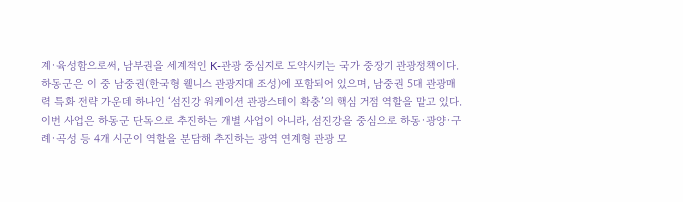계·육성함으로써, 남부권을 세계적인 K-관광 중심지로 도약시키는 국가 중장기 관광정책이다. 하동군은 이 중 남중권(한국형 웰니스 관광지대 조성)에 포함되어 있으며, 남중권 5대 관광매력 특화 전략 가운데 하나인 ‘섬진강 워케이션 관광스테이 확충’의 핵심 거점 역할을 맡고 있다. 이번 사업은 하동군 단독으로 추진하는 개별 사업이 아니라, 섬진강을 중심으로 하동·광양·구례·곡성 등 4개 시군이 역할을 분담해 추진하는 광역 연계형 관광 모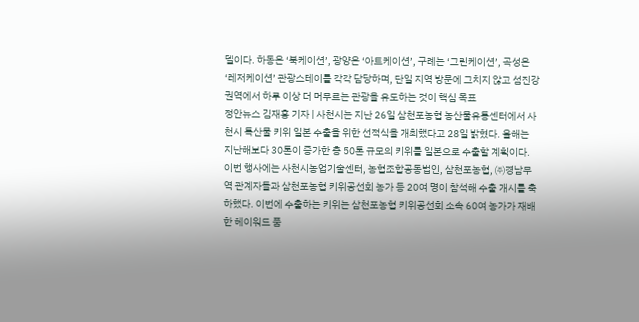델이다. 하동은 ‘북케이션’, 광양은 ‘아트케이션’, 구례는 ‘그린케이션’, 곡성은 ‘레저케이션’ 관광스테이를 각각 담당하며, 단일 지역 방문에 그치지 않고 섬진강 권역에서 하루 이상 더 머무르는 관광을 유도하는 것이 핵심 목표
정안뉴스 김재홍 기자 | 사천시는 지난 26일 삼천포농협 농산물유통센터에서 사천시 특산물 키위 일본 수출을 위한 선적식을 개최했다고 28일 밝혔다. 올해는 지난해보다 30톤이 증가한 총 50톤 규모의 키위를 일본으로 수출할 계획이다. 이번 행사에는 사천시농업기술센터, 농협조합공동법인, 삼천포농협, ㈜경남무역 관계자들과 삼천포농협 키위공선회 농가 등 20여 명이 참석해 수출 개시를 축하했다. 이번에 수출하는 키위는 삼천포농협 키위공선회 소속 60여 농가가 재배한 헤이워드 품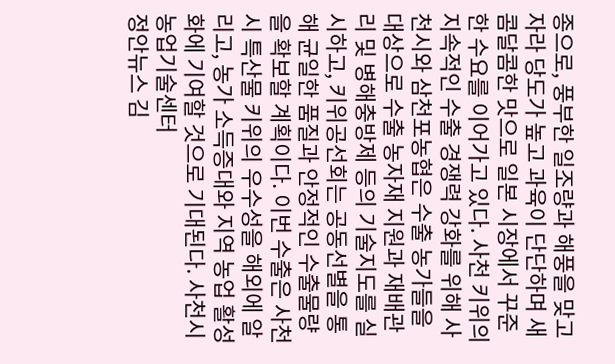종으로, 풍부한 일조량과 해풍을 맞고 자라 당도가 높고 과육이 단단하며 새콤달콤한 맛으로 일본 시장에서 꾸준한 수요를 이어가고 있다. 사천 키위의 지속적인 수출 경쟁력 강화를 위해 사천시와 삼천포농협은 수출 농가들을 대상으로 수출 농자재 지원과 재배관리 및 병해충방제 등의 기술지도를 실시하고, 키위공선회는 공동선별을 통해 균일한 품질과 안정적인 수출물량을 확보할 계획이다. 이번 수출은 사천시 특산물 키위의 우수성을 해외에 알리고, 농가 소득증대와 지역 농업 활성화에 기여할 것으로 기대된다. 사천시농업기술센터
정안뉴스 김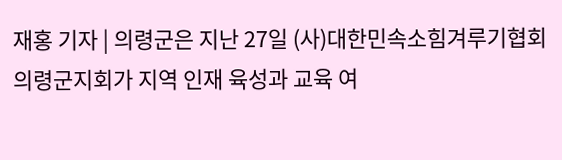재홍 기자 | 의령군은 지난 27일 (사)대한민속소힘겨루기협회 의령군지회가 지역 인재 육성과 교육 여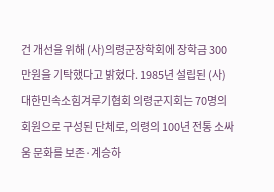건 개선을 위해 (사)의령군장학회에 장학금 300만원을 기탁했다고 밝혔다. 1985년 설립된 (사)대한민속소힘겨루기협회 의령군지회는 70명의 회원으로 구성된 단체로, 의령의 100년 전통 소싸움 문화를 보존·계승하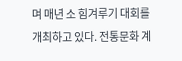며 매년 소 힘겨루기 대회를 개최하고 있다. 전통문화 계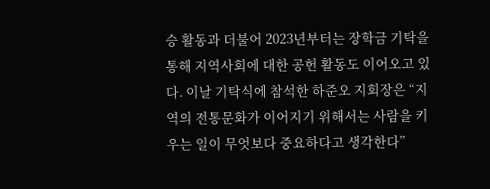승 활동과 더불어 2023년부터는 장학금 기탁을 통해 지역사회에 대한 공헌 활동도 이어오고 있다. 이날 기탁식에 참석한 하준오 지회장은 “지역의 전통문화가 이어지기 위해서는 사람을 키우는 일이 무엇보다 중요하다고 생각한다”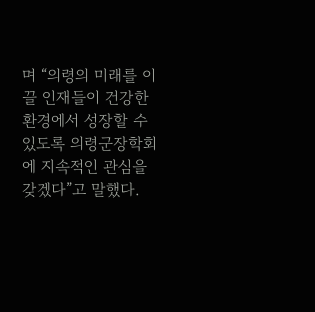며 “의령의 미래를 이끌 인재들이 건강한 환경에서 성장할 수 있도록 의령군장학회에 지속적인 관심을 갖겠다”고 말했다.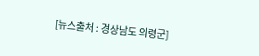[뉴스출처 : 경상남도 의령군]